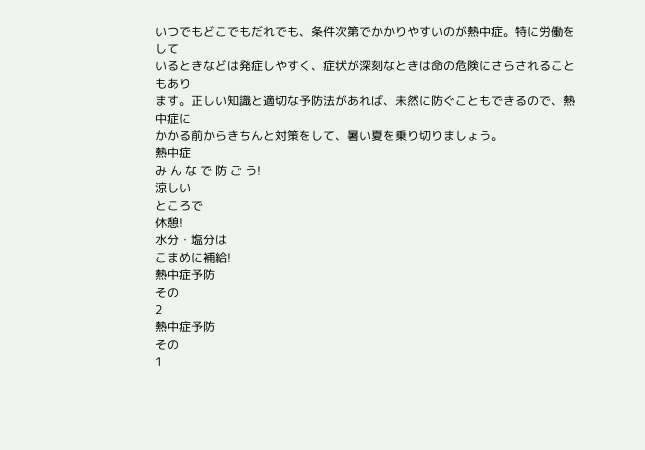いつでもどこでもだれでも、条件次第でかかりやすいのが熱中症。特に労働をして
いるときなどは発症しやすく、症状が深刻なときは命の危険にさらされることもあり
ます。正しい知識と適切な予防法があれば、未然に防ぐこともできるので、熱中症に
かかる前からきちんと対策をして、暑い夏を乗り切りましょう。
熱中症
み ん な で 防 ご う!
涼しい
ところで
休憩!
水分・塩分は
こまめに補給!
熱中症予防
その
2
熱中症予防
その
1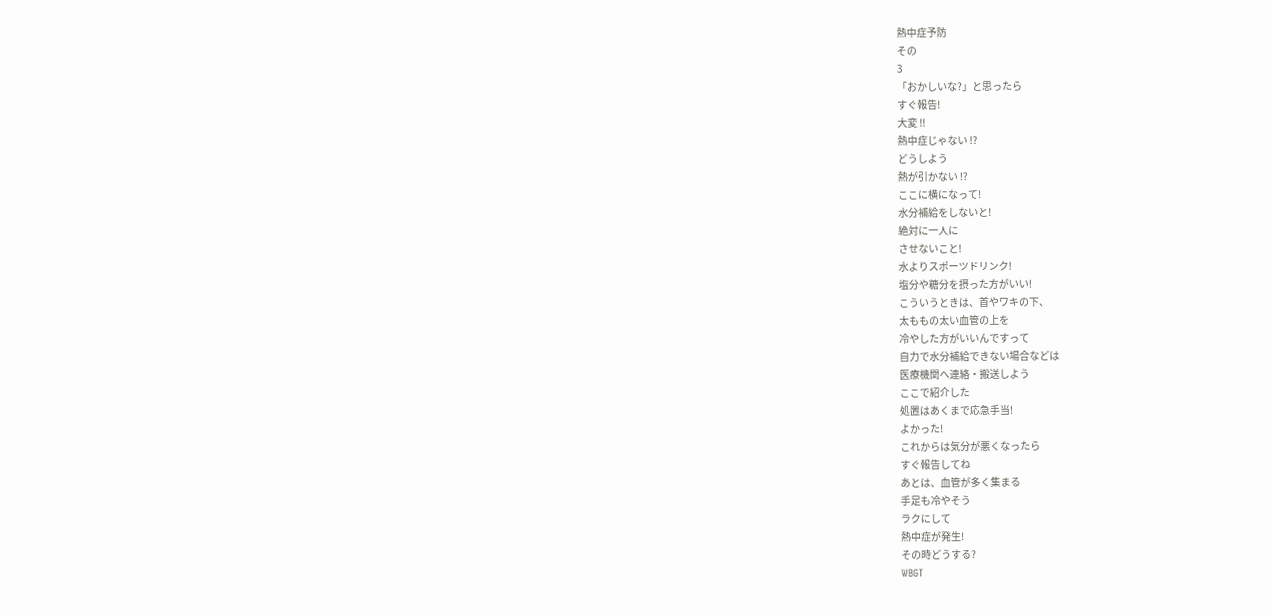熱中症予防
その
3
「おかしいな?」と思ったら
すぐ報告!
大変 !!
熱中症じゃない !?
どうしよう
熱が引かない !?
ここに横になって!
水分補給をしないと!
絶対に一人に
させないこと!
水よりスポーツドリンク!
塩分や糖分を摂った方がいい!
こういうときは、首やワキの下、
太ももの太い血管の上を
冷やした方がいいんですって
自力で水分補給できない場合などは
医療機関へ連絡・搬送しよう
ここで紹介した
処置はあくまで応急手当!
よかった!
これからは気分が悪くなったら
すぐ報告してね
あとは、血管が多く集まる
手足も冷やそう
ラクにして
熱中症が発生!
その時どうする?
WBGT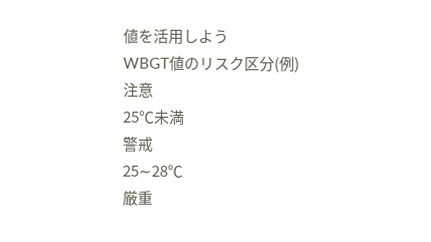値を活用しよう
WBGT値のリスク区分(例)
注意
25℃未満
警戒
25∼28℃
厳重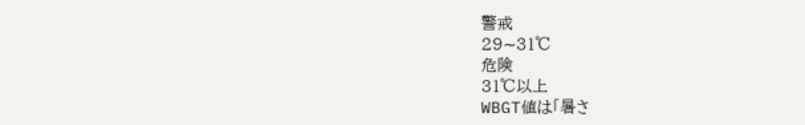警戒
29∼31℃
危険
31℃以上
WBGT値は「暑さ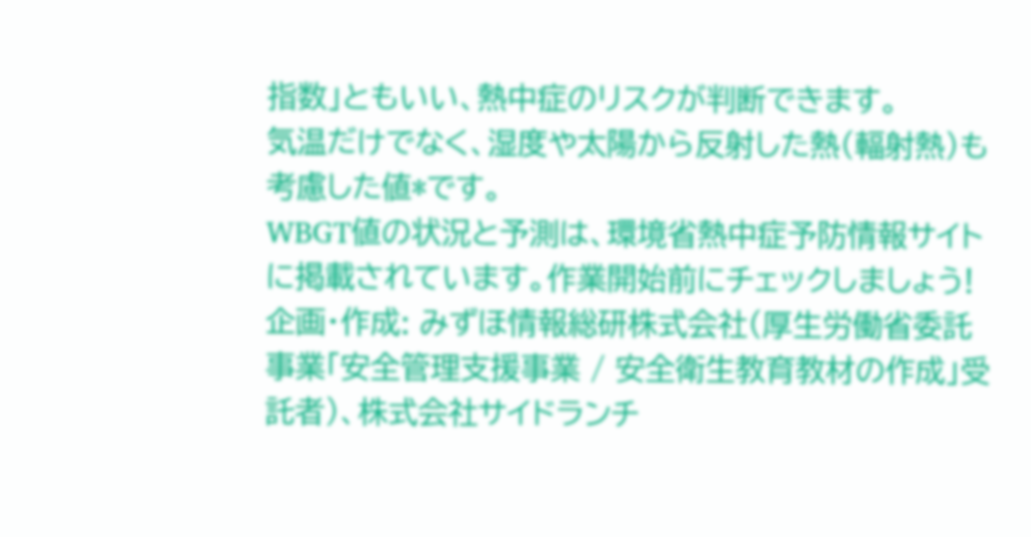指数」ともいい、熱中症のリスクが判断できます。
気温だけでなく、湿度や太陽から反射した熱(輻射熱)も考慮した値*です。
WBGT値の状況と予測は、環境省熱中症予防情報サイトに掲載されています。作業開始前にチェックしましょう!
企画・作成: みずほ情報総研株式会社(厚生労働省委託事業「安全管理支援事業 / 安全衛生教育教材の作成」受託者)、株式会社サイドランチ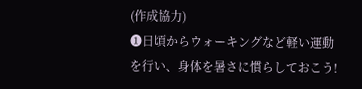(作成協力)
❶日頃からウォーキングなど軽い運動
を行い、身体を暑さに慣らしておこう!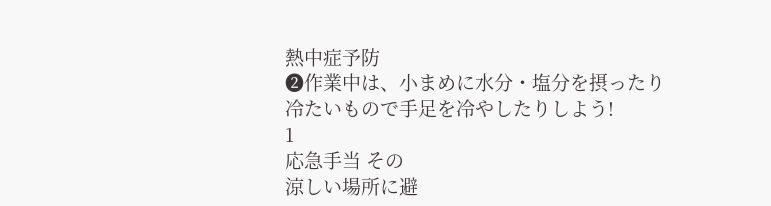熱中症予防
❷作業中は、小まめに水分・塩分を摂ったり
冷たいもので手足を冷やしたりしよう!
1
応急手当 その
涼しい場所に避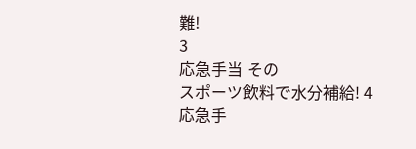難!
3
応急手当 その
スポーツ飲料で水分補給! 4
応急手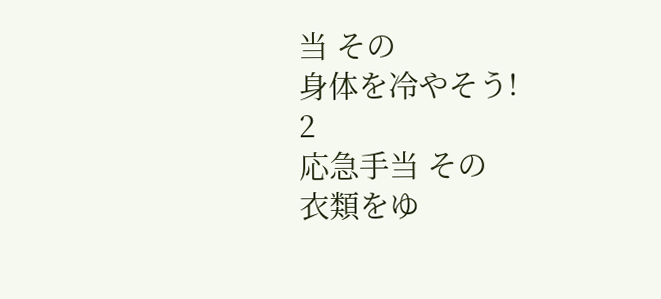当 その
身体を冷やそう!
2
応急手当 その
衣類をゆ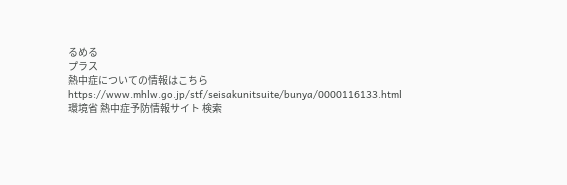るめる
プラス
熱中症についての情報はこちら
https://www.mhlw.go.jp/stf/seisakunitsuite/bunya/0000116133.html
環境省 熱中症予防情報サイト 検索